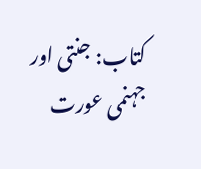کتاب: جنتی اور جہنمی عورت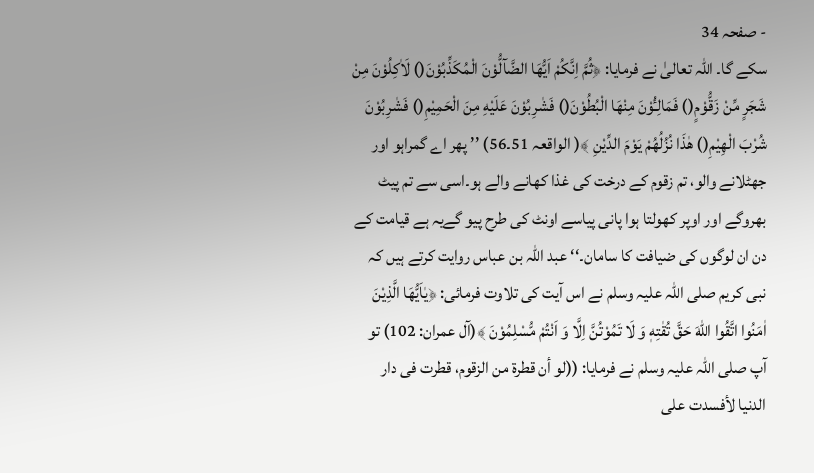- صفحہ 34
سکے گا۔ اللہ تعالیٰ نے فرمایا: ﴿ثُمَّ اِنَّكُمْ اَيُّهَا الضَّآلُّوْنَ الْمُكَذِّبُوْنَ() لَاٰكِلُوْنَ مِنْ شَجَرٍ مِّنْ زَقُّوْمٍ() فَمَالِـُٔوْنَ مِنْهَا الْبُطُوْنَ() فَشٰرِبُوْنَ عَلَيْهِ مِنَ الْحَمِيْمِ() فَشٰرِبُوْنَ شُرْبَ الْهِيْمِ() هٰذَا نُزُلُهُمْ يَوْمَ الدِّيْنِ ﴾( الواقعہ 51۔56) ’’ پھر اے گمراہو اور جھٹلانے والو، تم زقوم کے درخت کی غذا کھانے والے ہو۔اسی سے تم پیٹ بھروگے اور اوپر کھولتا ہوا پانی پیاسے اونٹ کی طرح پیو گےیہ ہے قیامت کے دن ان لوگوں کی ضیافت کا سامان۔‘‘ عبد اللہ بن عباس روایت کرتے ہیں کہ نبی کریم صلی اللہ علیہ وسلم نے اس آیت کی تلاوت فرمائی: ﴿يٰاَيُّهَا الَّذِيْنَ اٰمَنُوا اتَّقُوا اللّٰهَ حَقَّ تُقٰتِهٖ وَ لَا تَمُوْتُنَّ اِلَّا وَ اَنْتُمْ مُّسْلِمُوْنَ ﴾(آل عمران: 102) تو آپ صلی اللہ علیہ وسلم نے فرمایا: ((لو أن قطرة من الزقوم، قطرت فی دار الدنیا لأفسدت علی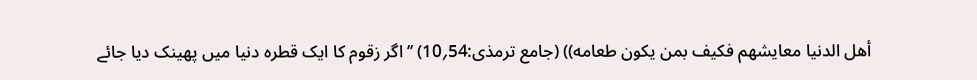أهل الدنیا معایشهم فکیف بمن یکون طعامه)) (جامع ترمذی:54؍10) ’’اگر زقوم کا ایک قطرہ دنیا میں پھینک دیا جائے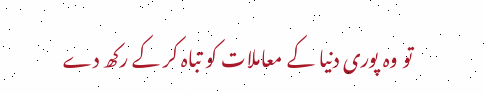تو وہ پوری دنیا کے معاملات کو تباہ کر کے رکھ دے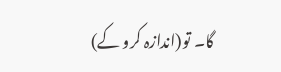گا۔ تو(اندازہ کرو کے)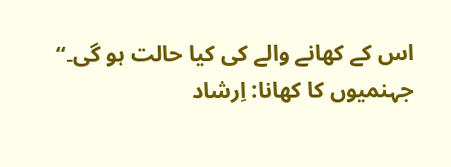اس کے کھانے والے کی کیا حالت ہو گی۔‘‘ جہنمیوں کا کھانا: اِرشاد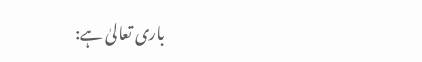باری تعالیٰ ہے: